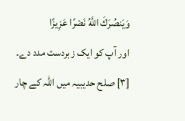وَيَنصُرَكَ اللَّهُ نَصْرًا عَزِيزًا
اور آپ کو ایک زبردست مدد دے۔
[٣] صلح حدیبیہ میں اللہ کے چار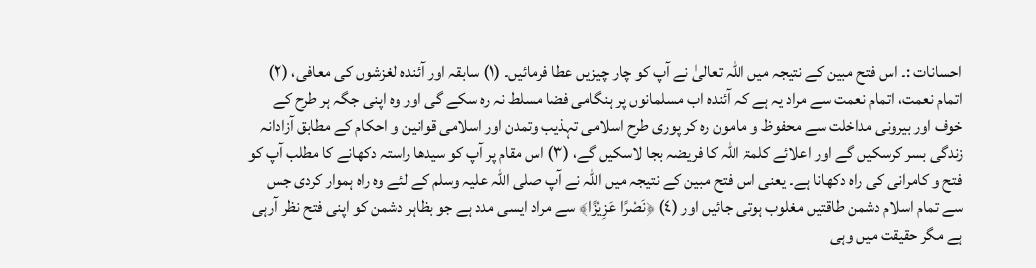احسانات :۔ اس فتح مبین کے نتیجہ میں اللہ تعالیٰ نے آپ کو چار چیزیں عطا فرمائیں۔ (١) سابقہ اور آئندہ لغزشوں کی معافی، (٢) اتمام نعمت، اتمام نعمت سے مراد یہ ہے کہ آئندہ اب مسلمانوں پر ہنگامی فضا مسلط نہ رہ سکے گی اور وہ اپنی جگہ ہر طرح کے خوف اور بیرونی مداخلت سے محفوظ و مامون رہ کر پوری طرح اسلامی تہذیب وتمدن اور اسلامی قوانین و احکام کے مطابق آزادانہ زندگی بسر کرسکیں گے اور اعلائے کلمۃ اللہ کا فریضہ بجا لاسکیں گے، (٣) اس مقام پر آپ کو سیدھا راستہ دکھانے کا مطلب آپ کو فتح و کامرانی کی راہ دکھانا ہے۔ یعنی اس فتح مبین کے نتیجہ میں اللہ نے آپ صلی اللہ علیہ وسلم کے لئے وہ راہ ہموار کردی جس سے تمام اسلام دشمن طاقتیں مغلوب ہوتی جائیں اور (٤) ﴿نَصْرًا عَزِیْزًا﴾ سے مراد ایسی مدد ہے جو بظاہر دشمن کو اپنی فتح نظر آرہی ہے مگر حقیقت میں وہی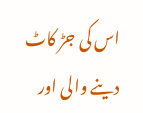اس کی جڑ کاٹ دینے والی اور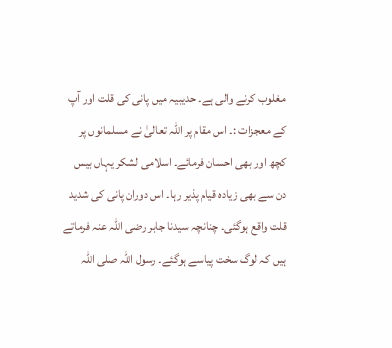مغلوب کرنے والی ہے۔ حدیبیہ میں پانی کی قلت اور آپ کے معجزات :۔ اس مقام پر اللہ تعالیٰ نے مسلمانوں پر کچھ اور بھی احسان فرمائے۔ اسلامی لشکر یہاں بیس دن سے بھی زیادہ قیام پذیر رہا۔ اس دوران پانی کی شدید قلت واقع ہوگئی۔ چنانچہ سیدنا جابر رضی اللہ عنہ فرماتے ہیں کہ لوگ سخت پیاسے ہوگئے۔ رسول اللہ صلی اللہ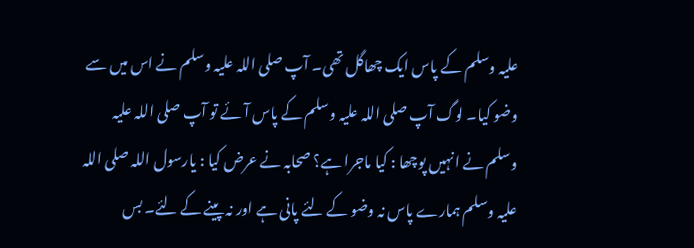علیہ وسلم کے پاس ایک چھاگل تھی۔ آپ صلی اللہ علیہ وسلم نے اس میں سے وضو کیا۔ لوگ آپ صلی اللہ علیہ وسلم کے پاس آئے تو آپ صلی اللہ علیہ وسلم نے انہیں پوچھا : کیا ماجرا ہے؟ صحابہ نے عرض کیا : یارسول اللہ صلی اللہ علیہ وسلم ہمارے پاس نہ وضو کے لئے پانی ہے اور نہ پینے کے لئے۔ بس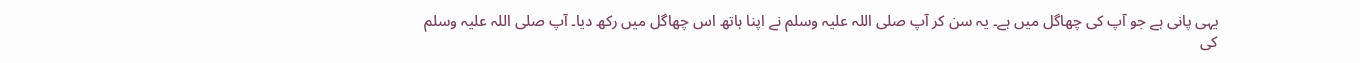یہی پانی ہے جو آپ کی چھاگل میں ہے۔ یہ سن کر آپ صلی اللہ علیہ وسلم نے اپنا ہاتھ اس چھاگل میں رکھ دیا۔ آپ صلی اللہ علیہ وسلم کی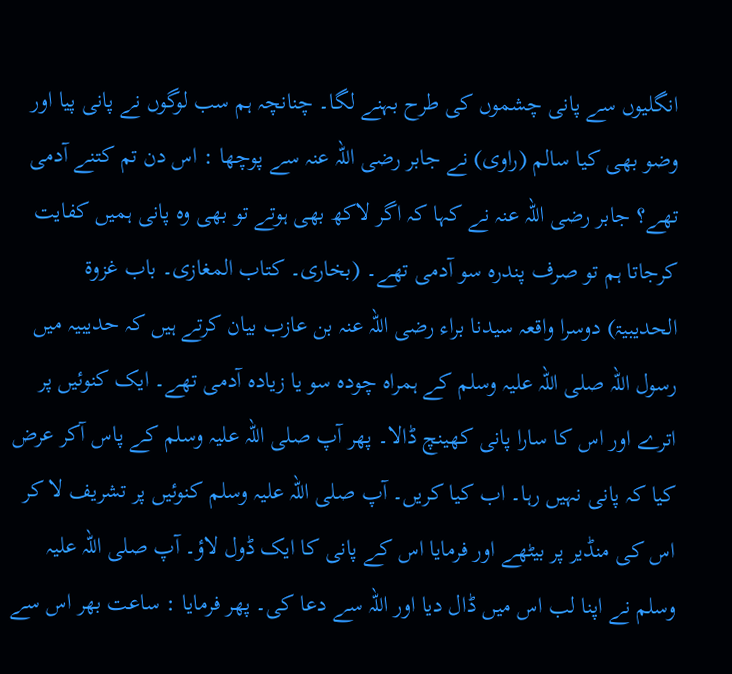انگلیوں سے پانی چشموں کی طرح بہنے لگا۔ چنانچہ ہم سب لوگوں نے پانی پیا اور وضو بھی کیا سالم (راوی) نے جابر رضی اللہ عنہ سے پوچھا : اس دن تم کتنے آدمی تھے؟ جابر رضی اللہ عنہ نے کہا کہ اگر لاکھ بھی ہوتے تو بھی وہ پانی ہمیں کفایت کرجاتا ہم تو صرف پندرہ سو آدمی تھے۔ (بخاری۔ کتاب المغازی۔ باب غزوۃ الحدیبیۃ) دوسرا واقعہ سیدنا براء رضی اللہ عنہ بن عازب بیان کرتے ہیں کہ حدیبیہ میں رسول اللہ صلی اللہ علیہ وسلم کے ہمراہ چودہ سو یا زیادہ آدمی تھے۔ ایک کنوئیں پر اترے اور اس کا سارا پانی کھینچ ڈالا۔ پھر آپ صلی اللہ علیہ وسلم کے پاس آکر عرض کیا کہ پانی نہیں رہا۔ اب کیا کریں۔ آپ صلی اللہ علیہ وسلم کنوئیں پر تشریف لا کر اس کی منڈیر پر بیٹھے اور فرمایا اس کے پانی کا ایک ڈول لاؤ۔ آپ صلی اللہ علیہ وسلم نے اپنا لب اس میں ڈال دیا اور اللہ سے دعا کی۔ پھر فرمایا : ساعت بھر اس سے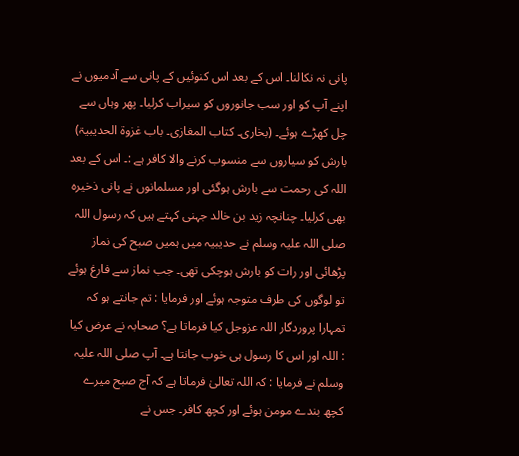پانی نہ نکالنا۔ اس کے بعد اس کنوئیں کے پانی سے آدمیوں نے اپنے آپ کو اور سب جانوروں کو سیراب کرلیا۔ پھر وہاں سے چل کھڑے ہوئے۔ (بخاری۔ کتاب المغازی۔ باب غزوۃ الحدیبیۃ) بارش کو سیاروں سے منسوب کرنے والا کافر ہے :۔ اس کے بعد اللہ کی رحمت سے بارش ہوگئی اور مسلمانوں نے پانی ذخیرہ بھی کرلیا۔ چنانچہ زید بن خالد جہنی کہتے ہیں کہ رسول اللہ صلی اللہ علیہ وسلم نے حدیبیہ میں ہمیں صبح کی نماز پڑھائی اور رات کو بارش ہوچکی تھی۔ جب نماز سے فارغ ہوئے تو لوگوں کی طرف متوجہ ہوئے اور فرمایا : تم جانتے ہو کہ تمہارا پروردگار اللہ عزوجل کیا فرماتا ہے؟ صحابہ نے عرض کیا : اللہ اور اس کا رسول ہی خوب جانتا ہے۔ آپ صلی اللہ علیہ وسلم نے فرمایا : کہ اللہ تعالیٰ فرماتا ہے کہ آج صبح میرے کچھ بندے مومن ہوئے اور کچھ کافر۔ جس نے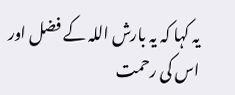یہ کہا کہ یہ بارش اللہ کے فضل اور اس کی رحمت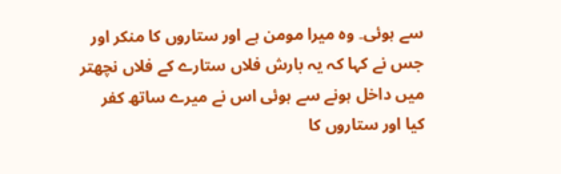سے ہوئی۔ وہ میرا مومن ہے اور ستاروں کا منکر اور جس نے کہا کہ یہ بارش فلاں ستارے کے فلاں نچھتر میں داخل ہونے سے ہوئی اس نے میرے ساتھ کفر کیا اور ستاروں کا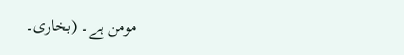مومن ہے۔ (بخاری۔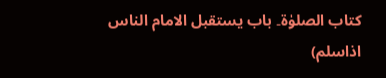کتاب الصلوٰۃ۔ باب یستقبل الامام الناس اذاسلم)